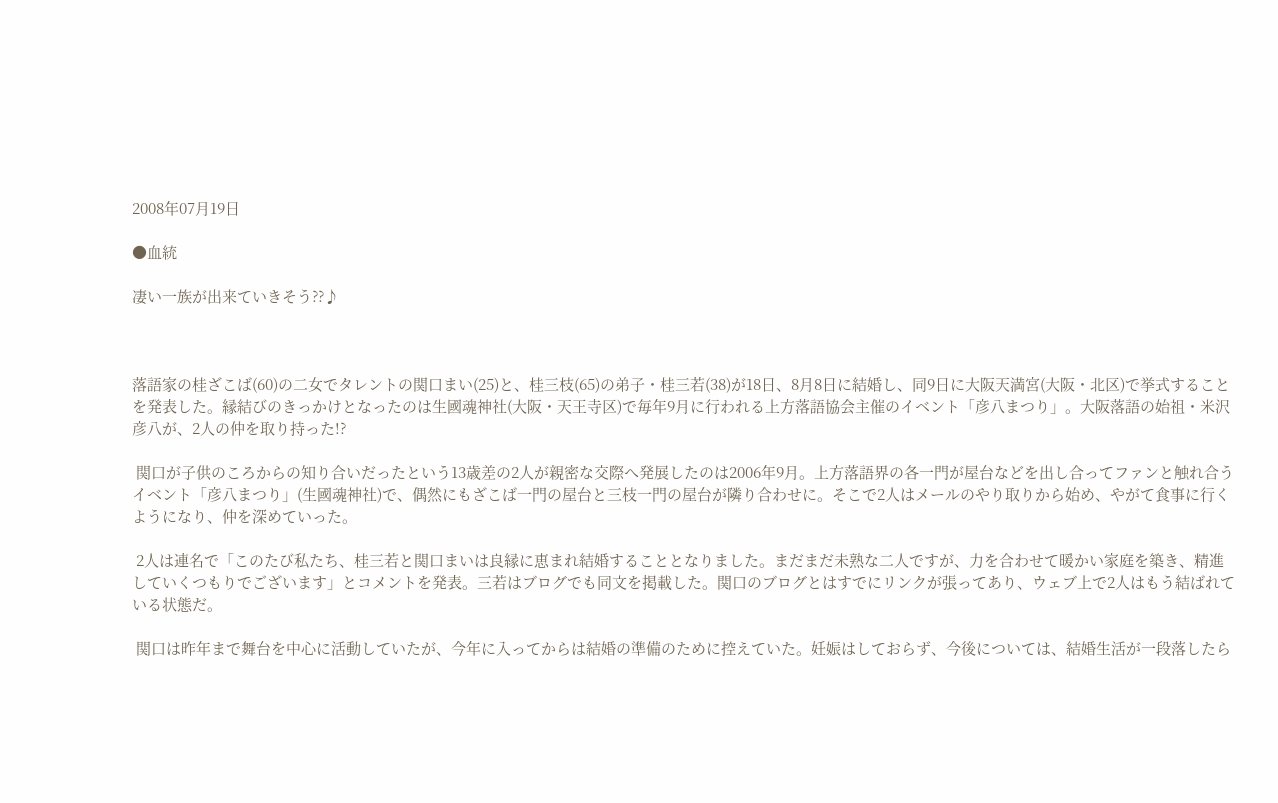2008年07月19日

●血統

凄い一族が出来ていきそう??♪



落語家の桂ざこば(60)の二女でタレントの関口まい(25)と、桂三枝(65)の弟子・桂三若(38)が18日、8月8日に結婚し、同9日に大阪天満宮(大阪・北区)で挙式することを発表した。縁結びのきっかけとなったのは生國魂神社(大阪・天王寺区)で毎年9月に行われる上方落語協会主催のイベント「彦八まつり」。大阪落語の始祖・米沢彦八が、2人の仲を取り持った!?

 関口が子供のころからの知り合いだったという13歳差の2人が親密な交際へ発展したのは2006年9月。上方落語界の各一門が屋台などを出し合ってファンと触れ合うイベント「彦八まつり」(生國魂神社)で、偶然にもざこば一門の屋台と三枝一門の屋台が隣り合わせに。そこで2人はメールのやり取りから始め、やがて食事に行くようになり、仲を深めていった。

 2人は連名で「このたび私たち、桂三若と関口まいは良縁に恵まれ結婚することとなりました。まだまだ未熟な二人ですが、力を合わせて暖かい家庭を築き、精進していくつもりでございます」とコメントを発表。三若はブログでも同文を掲載した。関口のブログとはすでにリンクが張ってあり、ウェブ上で2人はもう結ばれている状態だ。

 関口は昨年まで舞台を中心に活動していたが、今年に入ってからは結婚の準備のために控えていた。妊娠はしておらず、今後については、結婚生活が一段落したら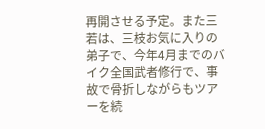再開させる予定。また三若は、三枝お気に入りの弟子で、今年4月までのバイク全国武者修行で、事故で骨折しながらもツアーを続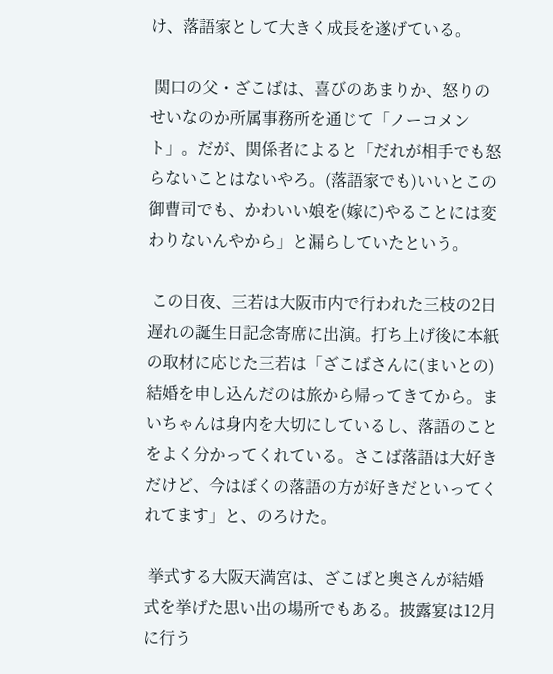け、落語家として大きく成長を遂げている。

 関口の父・ざこばは、喜びのあまりか、怒りのせいなのか所属事務所を通じて「ノーコメント」。だが、関係者によると「だれが相手でも怒らないことはないやろ。(落語家でも)いいとこの御曹司でも、かわいい娘を(嫁に)やることには変わりないんやから」と漏らしていたという。

 この日夜、三若は大阪市内で行われた三枝の2日遅れの誕生日記念寄席に出演。打ち上げ後に本紙の取材に応じた三若は「ざこばさんに(まいとの)結婚を申し込んだのは旅から帰ってきてから。まいちゃんは身内を大切にしているし、落語のことをよく分かってくれている。さこば落語は大好きだけど、今はぼくの落語の方が好きだといってくれてます」と、のろけた。

 挙式する大阪天満宮は、ざこばと奥さんが結婚式を挙げた思い出の場所でもある。披露宴は12月に行う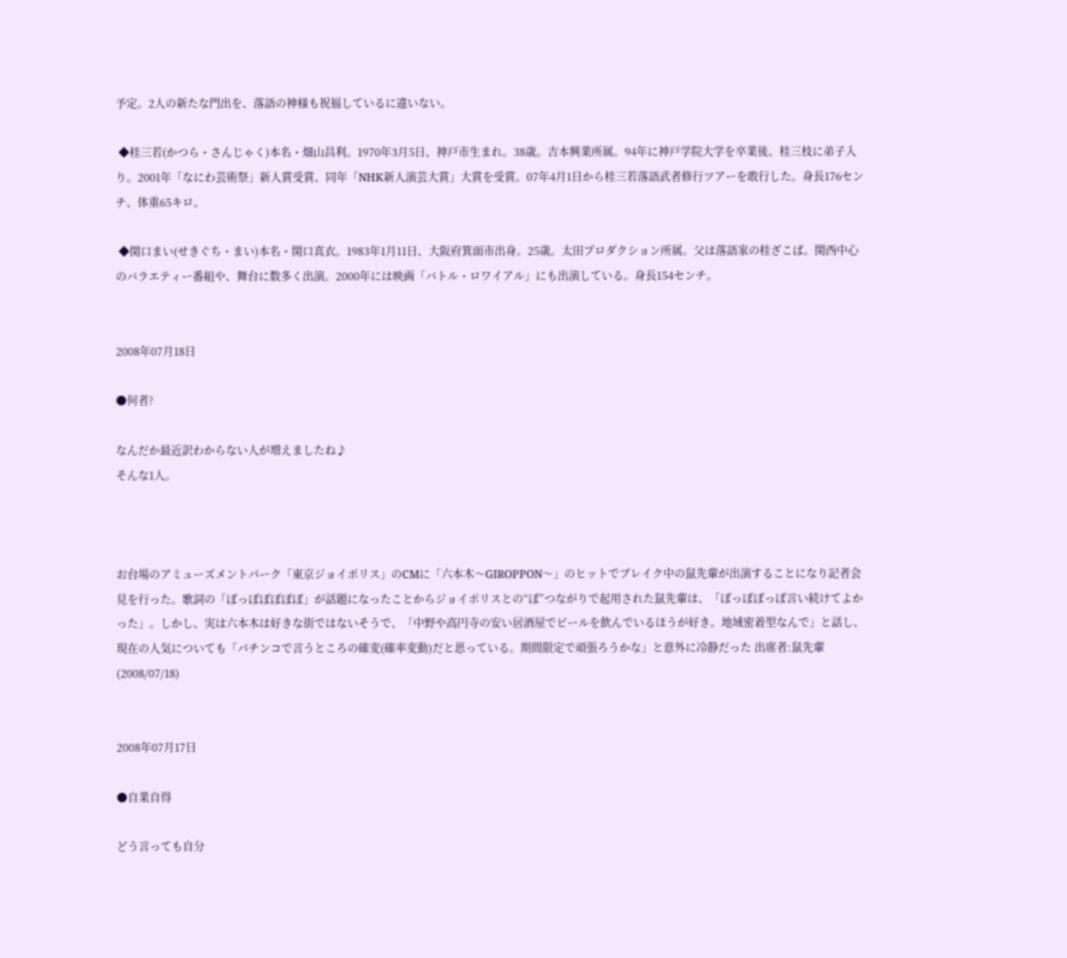予定。2人の新たな門出を、落語の神様も祝福しているに違いない。

 ◆桂三若(かつら・さんじゃく)本名・畑山昌利。1970年3月5日、神戸市生まれ。38歳。吉本興業所属。94年に神戸学院大学を卒業後、桂三枝に弟子入り。2001年「なにわ芸術祭」新人賞受賞、同年「NHK新人演芸大賞」大賞を受賞。07年4月1日から桂三若落語武者修行ツアーを敢行した。身長176センチ、体重65キロ。

 ◆関口まい(せきぐち・まい)本名・関口真衣。1983年1月11日、大阪府箕面市出身。25歳。太田プロダクション所属。父は落語家の桂ざこば。関西中心のバラエティー番組や、舞台に数多く出演。2000年には映画「バトル・ロワイアル」にも出演している。身長154センチ。


2008年07月18日

●何者?

なんだか最近訳わからない人が増えましたね♪
そんな1人。



お台場のアミューズメントパーク「東京ジョイポリス」のCMに「六本木〜GIROPPON〜」のヒットでブレイク中の鼠先輩が出演することになり記者会見を行った。歌詞の「ぽっぽぽぽぽぽ」が話題になったことからジョイポリスとの“ぽ”つながりで起用された鼠先輩は、「ぽっぽぽっぽ言い続けてよかった」。しかし、実は六本木は好きな街ではないそうで、「中野や高円寺の安い居酒屋でビールを飲んでいるほうが好き。地域密着型なんで」と話し、現在の人気についても「パチンコで言うところの確変(確率変動)だと思っている。期間限定で頑張ろうかな」と意外に冷静だった 出席者:鼠先輩 (2008/07/18)


2008年07月17日

●自業自得

どう言っても自分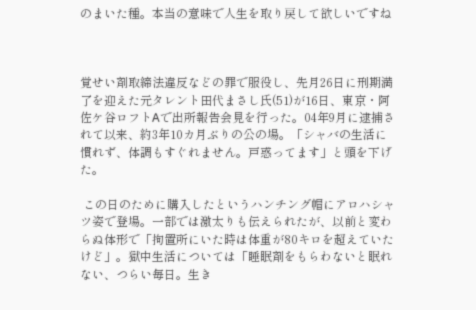のまいた種。本当の意味で人生を取り戻して欲しいですね



覚せい剤取締法違反などの罪で服役し、先月26日に刑期満了を迎えた元タレント田代まさし氏(51)が16日、東京・阿佐ケ谷ロフトAで出所報告会見を行った。04年9月に逮捕されて以来、約3年10カ月ぶりの公の場。「シャバの生活に慣れず、体調もすぐれません。戸惑ってます」と頭を下げた。

 この日のために購入したというハンチング帽にアロハシャツ姿で登場。一部では激太りも伝えられたが、以前と変わらぬ体形で「拘置所にいた時は体重が80キロを超えていたけど」。獄中生活については「睡眠剤をもらわないと眠れない、つらい毎日。生き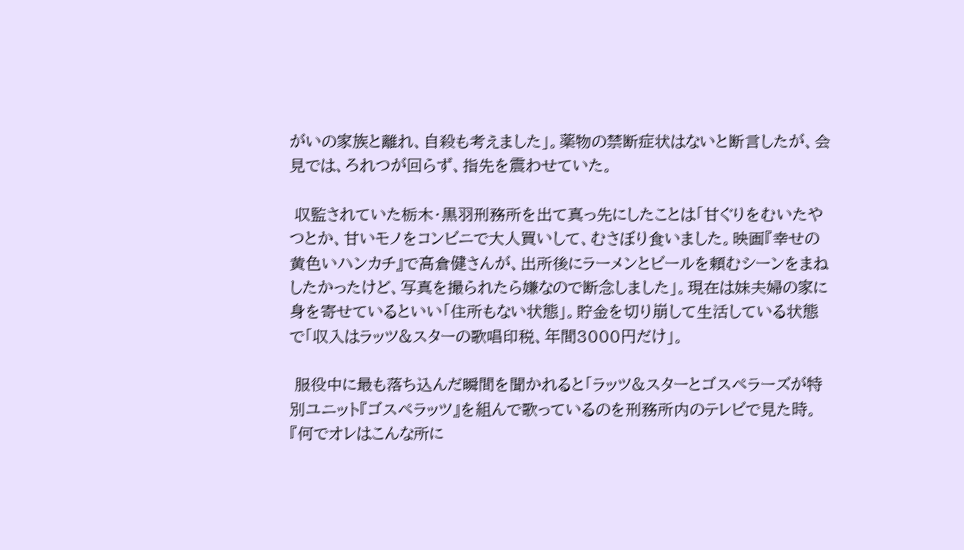がいの家族と離れ、自殺も考えました」。薬物の禁断症状はないと断言したが、会見では、ろれつが回らず、指先を震わせていた。

 収監されていた栃木・黒羽刑務所を出て真っ先にしたことは「甘ぐりをむいたやつとか、甘いモノをコンビニで大人買いして、むさぼり食いました。映画『幸せの黄色いハンカチ』で高倉健さんが、出所後にラーメンとビールを頼むシーンをまねしたかったけど、写真を撮られたら嫌なので断念しました」。現在は妹夫婦の家に身を寄せているといい「住所もない状態」。貯金を切り崩して生活している状態で「収入はラッツ&スターの歌唱印税、年間3000円だけ」。

 服役中に最も落ち込んだ瞬間を聞かれると「ラッツ&スターとゴスペラーズが特別ユニット『ゴスペラッツ』を組んで歌っているのを刑務所内のテレビで見た時。『何でオレはこんな所に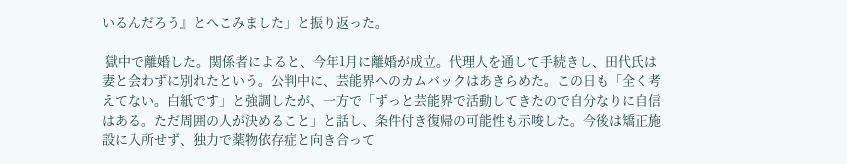いるんだろう』とへこみました」と振り返った。

 獄中で離婚した。関係者によると、今年1月に離婚が成立。代理人を通して手続きし、田代氏は妻と会わずに別れたという。公判中に、芸能界へのカムバックはあきらめた。この日も「全く考えてない。白紙です」と強調したが、一方で「ずっと芸能界で活動してきたので自分なりに自信はある。ただ周囲の人が決めること」と話し、条件付き復帰の可能性も示唆した。今後は矯正施設に入所せず、独力で薬物依存症と向き合って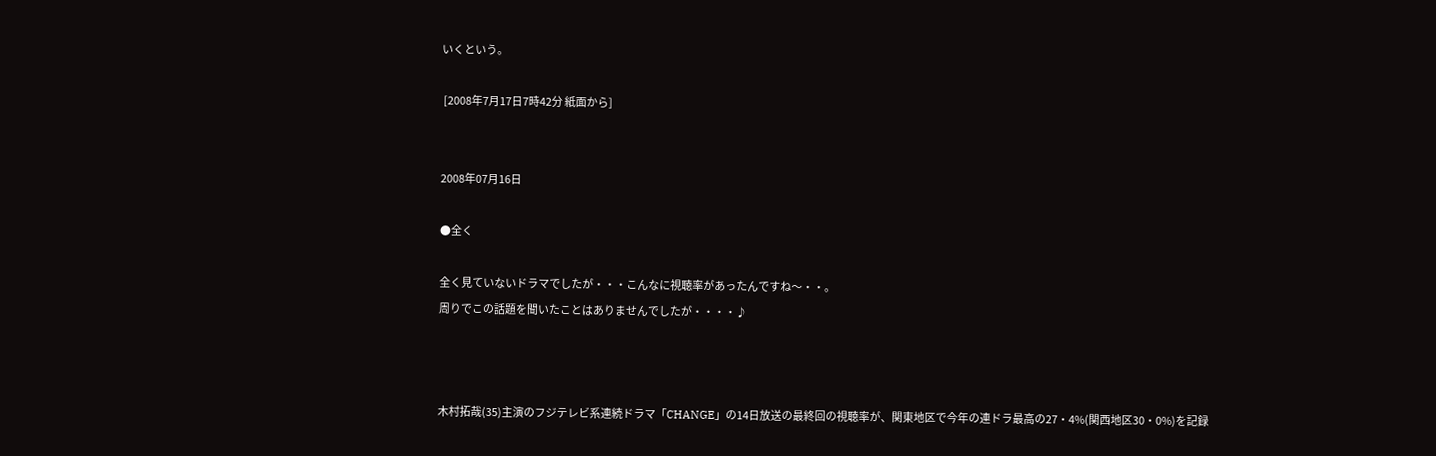いくという。

 [2008年7月17日7時42分 紙面から]


2008年07月16日

●全く

全く見ていないドラマでしたが・・・こんなに視聴率があったんですね〜・・。
周りでこの話題を聞いたことはありませんでしたが・・・・♪



木村拓哉(35)主演のフジテレビ系連続ドラマ「CHANGE」の14日放送の最終回の視聴率が、関東地区で今年の連ドラ最高の27・4%(関西地区30・0%)を記録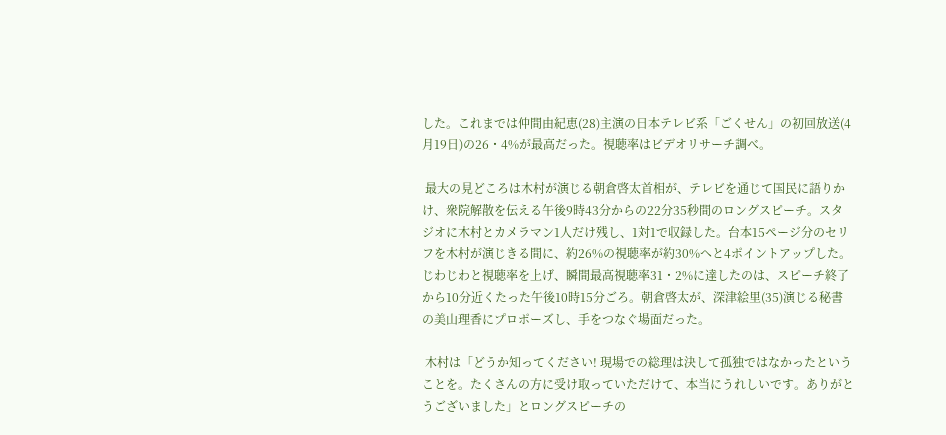した。これまでは仲間由紀恵(28)主演の日本テレビ系「ごくせん」の初回放送(4月19日)の26・4%が最高だった。視聴率はビデオリサーチ調べ。

 最大の見どころは木村が演じる朝倉啓太首相が、テレビを通じて国民に語りかけ、衆院解散を伝える午後9時43分からの22分35秒間のロングスピーチ。スタジオに木村とカメラマン1人だけ残し、1対1で収録した。台本15ページ分のセリフを木村が演じきる間に、約26%の視聴率が約30%へと4ポイントアップした。じわじわと視聴率を上げ、瞬間最高視聴率31・2%に達したのは、スピーチ終了から10分近くたった午後10時15分ごろ。朝倉啓太が、深津絵里(35)演じる秘書の美山理香にプロポーズし、手をつなぐ場面だった。

 木村は「どうか知ってください! 現場での総理は決して孤独ではなかったということを。たくさんの方に受け取っていただけて、本当にうれしいです。ありがとうございました」とロングスピーチの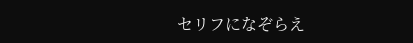セリフになぞらえ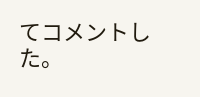てコメントした。